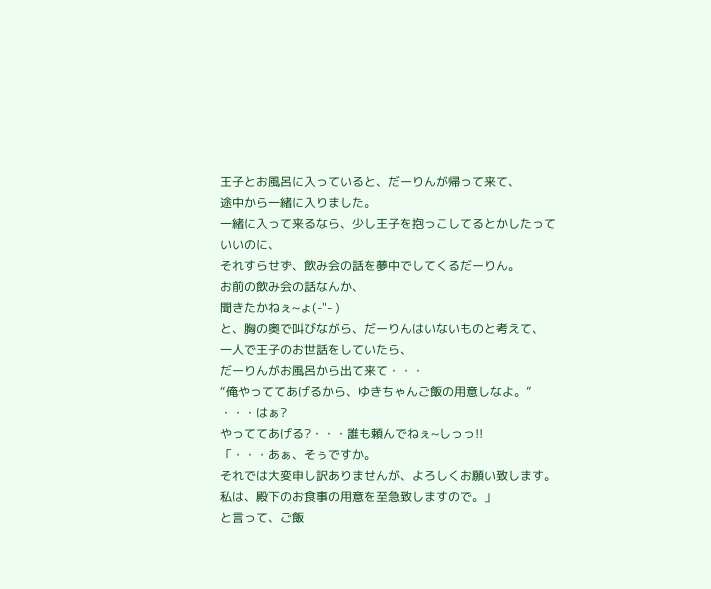王子とお風呂に入っていると、だーりんが帰って来て、
途中から一緒に入りました。
一緒に入って来るなら、少し王子を抱っこしてるとかしたっていいのに、
それすらせず、飲み会の話を夢中でしてくるだーりん。
お前の飲み会の話なんか、
聞きたかねぇ~ょ(-"- )
と、胸の奥で叫びながら、だーりんはいないものと考えて、
一人で王子のお世話をしていたら、
だーりんがお風呂から出て来て・・・
“俺やっててあげるから、ゆきちゃんご飯の用意しなよ。”
・・・はぁ?
やっててあげる?・・・誰も頼んでねぇ~しっっ!!
「・・・あぁ、そぅですか。
それでは大変申し訳ありませんが、よろしくお願い致します。
私は、殿下のお食事の用意を至急致しますので。」
と言って、ご飯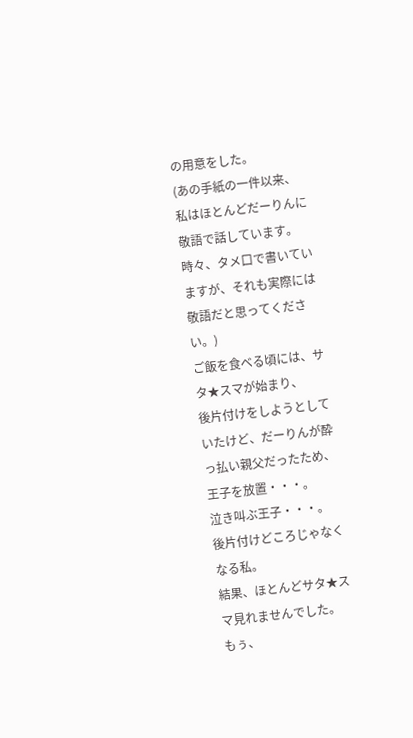の用意をした。
(あの手紙の一件以来、私はほとんどだーりんに敬語で話しています。
時々、タメ口で書いていますが、それも実際には敬語だと思ってください。)
ご飯を食べる頃には、サタ★スマが始まり、
後片付けをしようとしていたけど、だーりんが酔っ払い親父だったため、
王子を放置・・・。
泣き叫ぶ王子・・・。
後片付けどころじゃなくなる私。
結果、ほとんどサタ★スマ見れませんでした。
もぅ、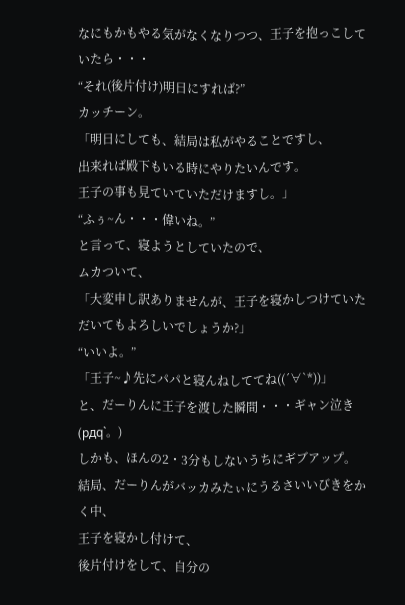なにもかもやる気がなくなりつつ、王子を抱っこしていたら・・・
“それ(後片付け)明日にすれば?”
カッチーン。
「明日にしても、結局は私がやることですし、
出来れば殿下もいる時にやりたいんです。
王子の事も見ていていただけますし。」
“ふぅ~ん・・・偉いね。”
と言って、寝ようとしていたので、
ムカついて、
「大変申し訳ありませんが、王子を寝かしつけていただいてもよろしいでしょうか?」
“いいよ。”
「王子~♪先にパパと寝んねしててね((´∀`*))」
と、だーりんに王子を渡した瞬間・・・ギャン泣き(pдq`。)
しかも、ほんの2・3分もしないうちにギブアップ。
結局、だーりんがバッカみたぃにうるさいいびきをかく中、
王子を寝かし付けて、
後片付けをして、自分の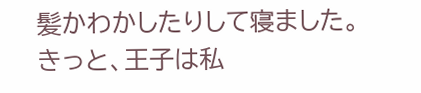髪かわかしたりして寝ました。
きっと、王子は私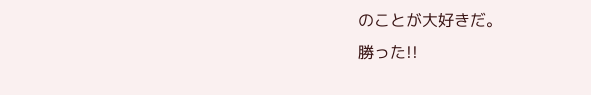のことが大好きだ。
勝った!!